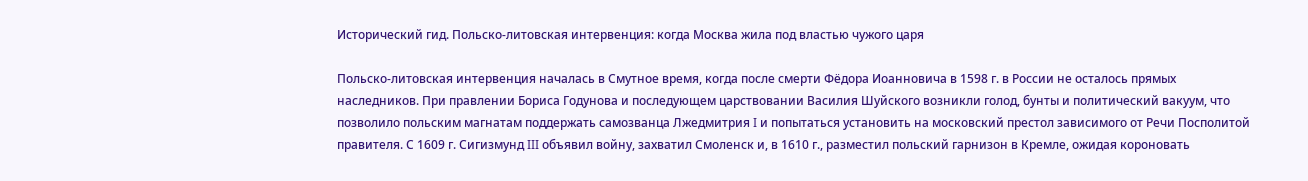Исторический гид. Польско-литовская интервенция: когда Москва жила под властью чужого царя

Польско‑литовская интервенция началась в Смутное время, когда после смерти Фёдора Иоанновича в 1598 г. в России не осталось прямых наследников. При правлении Бориса Годунова и последующем царствовании Василия Шуйского возникли голод, бунты и политический вакуум, что позволило польским магнатам поддержать самозванца Лжедмитрия I и попытаться установить на московский престол зависимого от Речи Посполитой правителя. С 1609 г. Сигизмунд III объявил войну, захватил Смоленск и, в 1610 г., разместил польский гарнизон в Кремле, ожидая короновать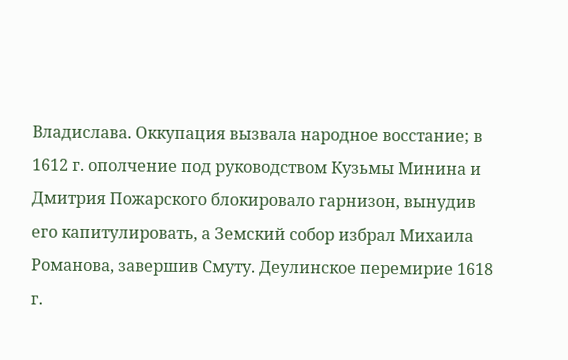Владислава. Оккупация вызвала народное восстание; в 1612 г. ополчение под руководством Кузьмы Минина и Дмитрия Пожарского блокировало гарнизон, вынудив его капитулировать, а Земский собор избрал Михаила Романова, завершив Смуту. Деулинское перемирие 1618 г.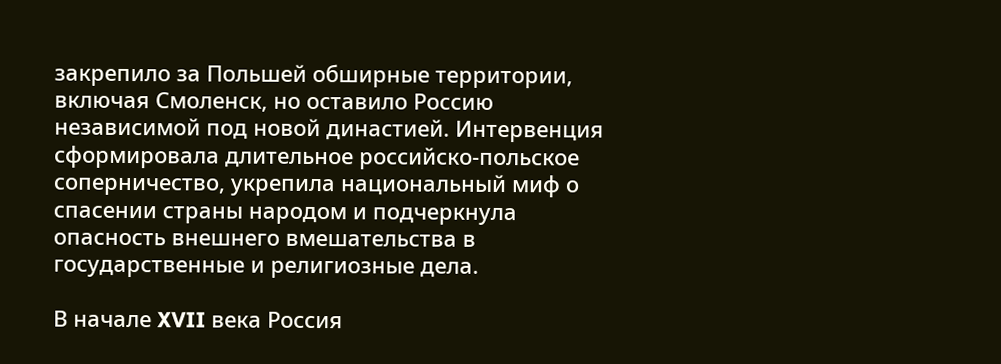закрепило за Польшей обширные территории, включая Смоленск, но оставило Россию независимой под новой династией. Интервенция сформировала длительное российско‑польское соперничество, укрепила национальный миф о спасении страны народом и подчеркнула опасность внешнего вмешательства в государственные и религиозные дела.

В начале XVII века Россия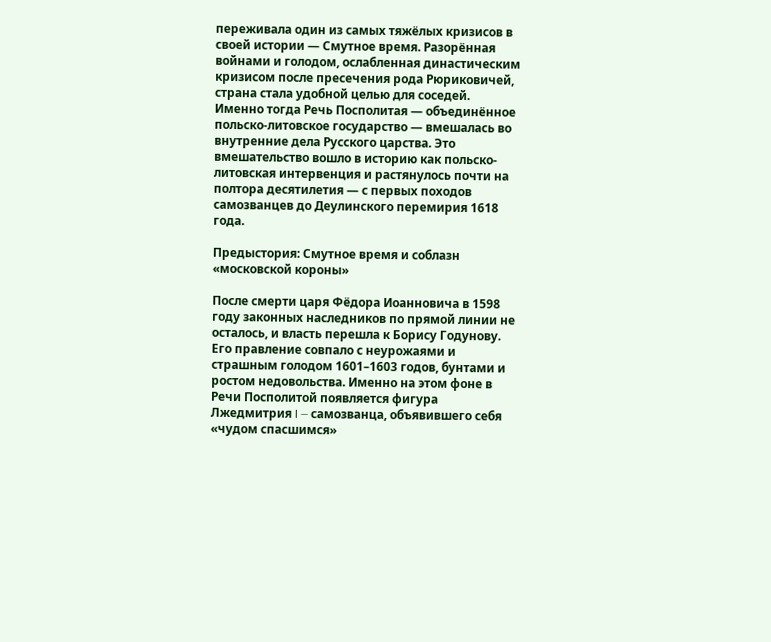переживала один из самых тяжёлых кризисов в своей истории — Смутное время. Разорённая войнами и голодом, ослабленная династическим кризисом после пресечения рода Рюриковичей, страна стала удобной целью для соседей. Именно тогда Речь Посполитая — объединённое польско-литовское государство — вмешалась во внутренние дела Русского царства. Это вмешательство вошло в историю как польско-литовская интервенция и растянулось почти на полтора десятилетия — с первых походов самозванцев до Деулинского перемирия 1618 года.

Предыстория: Смутное время и соблазн «московской короны»

После смерти царя Фёдора Иоанновича в 1598 году законных наследников по прямой линии не осталось, и власть перешла к Борису Годунову. Его правление совпало с неурожаями и страшным голодом 1601–1603 годов, бунтами и ростом недовольства. Именно на этом фоне в Речи Посполитой появляется фигура Лжедмитрия I — самозванца, объявившего себя «чудом спасшимся»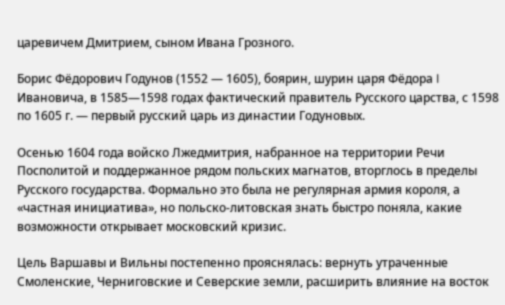царевичем Дмитрием, сыном Ивана Грозного.

Борис Фёдорович Годунов (1552 — 1605), боярин, шурин царя Фёдора I Ивановича, в 1585—1598 годах фактический правитель Русского царства, с 1598 по 1605 г. — первый русский царь из династии Годуновых.

Осенью 1604 года войско Лжедмитрия, набранное на территории Речи Посполитой и поддержанное рядом польских магнатов, вторглось в пределы Русского государства. Формально это была не регулярная армия короля, а «частная инициатива», но польско-литовская знать быстро поняла, какие возможности открывает московский кризис.

Цель Варшавы и Вильны постепенно прояснялась: вернуть утраченные Смоленские, Черниговские и Северские земли, расширить влияние на восток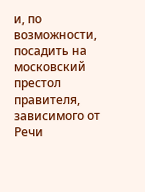и, по возможности, посадить на московский престол правителя, зависимого от Речи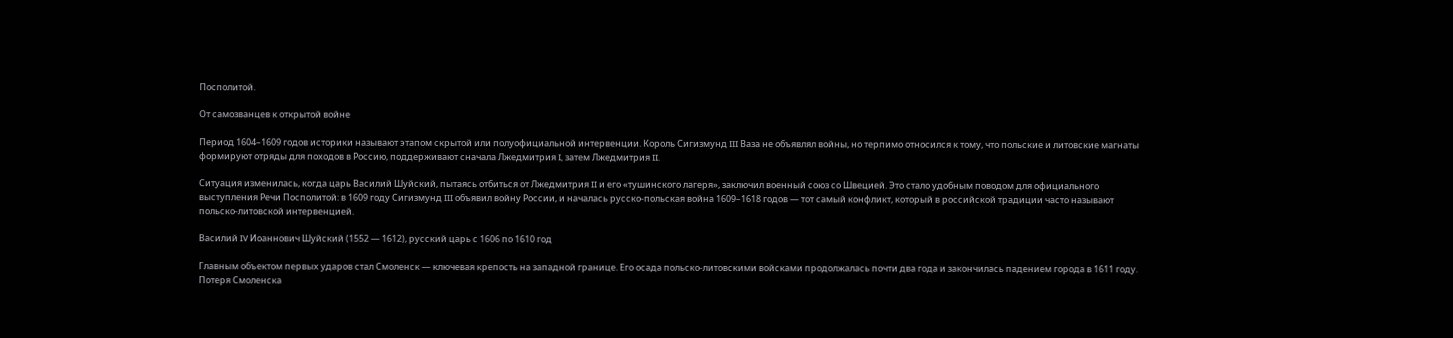Посполитой.

От самозванцев к открытой войне

Период 1604–1609 годов историки называют этапом скрытой или полуофициальной интервенции. Король Сигизмунд III Ваза не объявлял войны, но терпимо относился к тому, что польские и литовские магнаты формируют отряды для походов в Россию, поддерживают сначала Лжедмитрия I, затем Лжедмитрия II.

Ситуация изменилась, когда царь Василий Шуйский, пытаясь отбиться от Лжедмитрия II и его «тушинского лагеря», заключил военный союз со Швецией. Это стало удобным поводом для официального выступления Речи Посполитой: в 1609 году Сигизмунд III объявил войну России, и началась русско-польская война 1609–1618 годов — тот самый конфликт, который в российской традиции часто называют польско-литовской интервенцией.

Василий IV Иоаннович Шуйский (1552 — 1612), русский царь с 1606 по 1610 год

Главным объектом первых ударов стал Смоленск — ключевая крепость на западной границе. Его осада польско-литовскими войсками продолжалась почти два года и закончилась падением города в 1611 году. Потеря Смоленска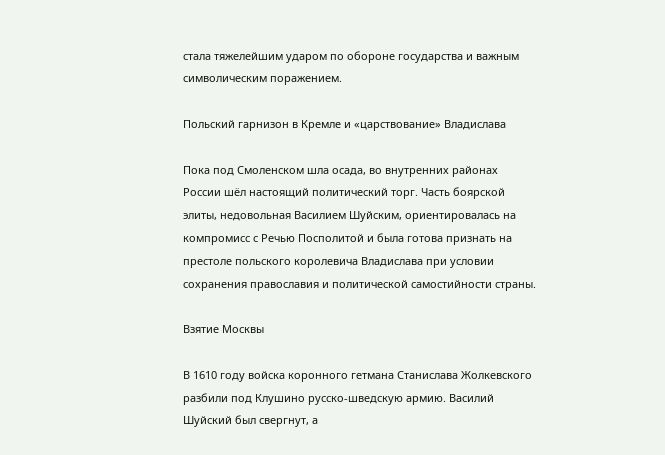стала тяжелейшим ударом по обороне государства и важным символическим поражением.

Польский гарнизон в Кремле и «царствование» Владислава

Пока под Смоленском шла осада, во внутренних районах России шёл настоящий политический торг. Часть боярской элиты, недовольная Василием Шуйским, ориентировалась на компромисс с Речью Посполитой и была готова признать на престоле польского королевича Владислава при условии сохранения православия и политической самостийности страны.

Взятие Москвы

В 1610 году войска коронного гетмана Станислава Жолкевского разбили под Клушино русско-шведскую армию. Василий Шуйский был свергнут, а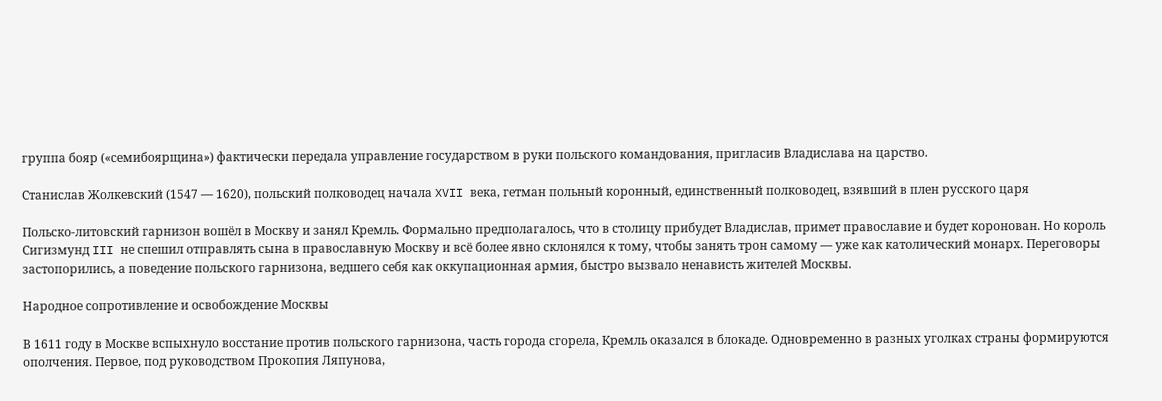группа бояр («семибоярщина») фактически передала управление государством в руки польского командования, пригласив Владислава на царство.

Станислав Жолкевский (1547 — 1620), польский полководец начала XVII века, гетман польный коронный, единственный полководец, взявший в плен русского царя

Польско-литовский гарнизон вошёл в Москву и занял Кремль. Формально предполагалось, что в столицу прибудет Владислав, примет православие и будет коронован. Но король Сигизмунд III не спешил отправлять сына в православную Москву и всё более явно склонялся к тому, чтобы занять трон самому — уже как католический монарх. Переговоры застопорились, а поведение польского гарнизона, ведшего себя как оккупационная армия, быстро вызвало ненависть жителей Москвы.

Народное сопротивление и освобождение Москвы

В 1611 году в Москве вспыхнуло восстание против польского гарнизона, часть города сгорела, Кремль оказался в блокаде. Одновременно в разных уголках страны формируются ополчения. Первое, под руководством Прокопия Ляпунова,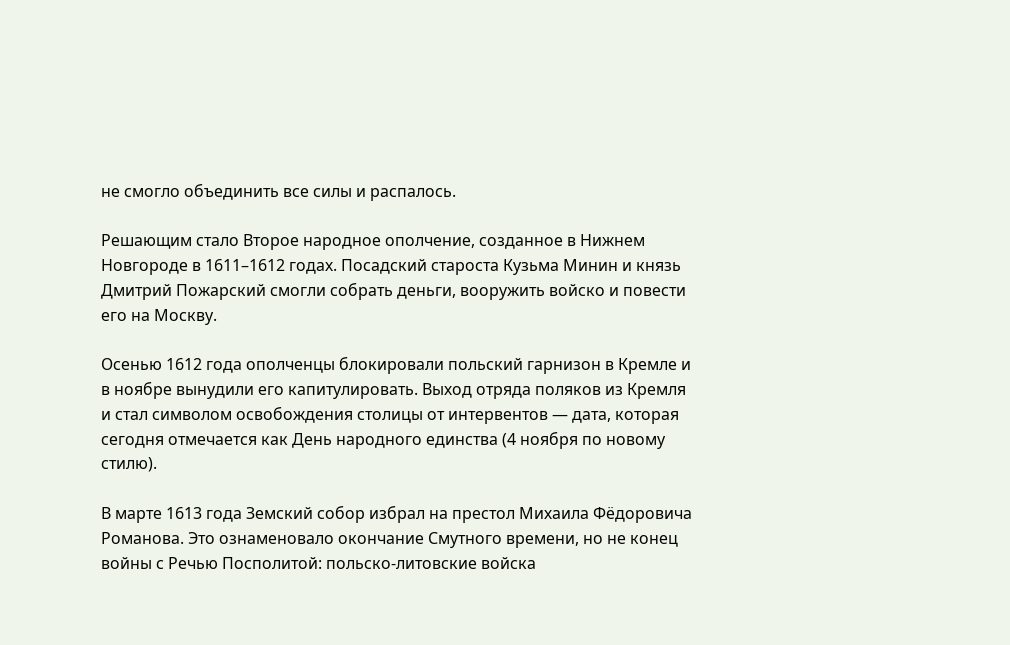не смогло объединить все силы и распалось.

Решающим стало Второе народное ополчение, созданное в Нижнем Новгороде в 1611–1612 годах. Посадский староста Кузьма Минин и князь Дмитрий Пожарский смогли собрать деньги, вооружить войско и повести его на Москву.

Осенью 1612 года ополченцы блокировали польский гарнизон в Кремле и в ноябре вынудили его капитулировать. Выход отряда поляков из Кремля и стал символом освобождения столицы от интервентов — дата, которая сегодня отмечается как День народного единства (4 ноября по новому стилю).

В марте 1613 года Земский собор избрал на престол Михаила Фёдоровича Романова. Это ознаменовало окончание Смутного времени, но не конец войны с Речью Посполитой: польско-литовские войска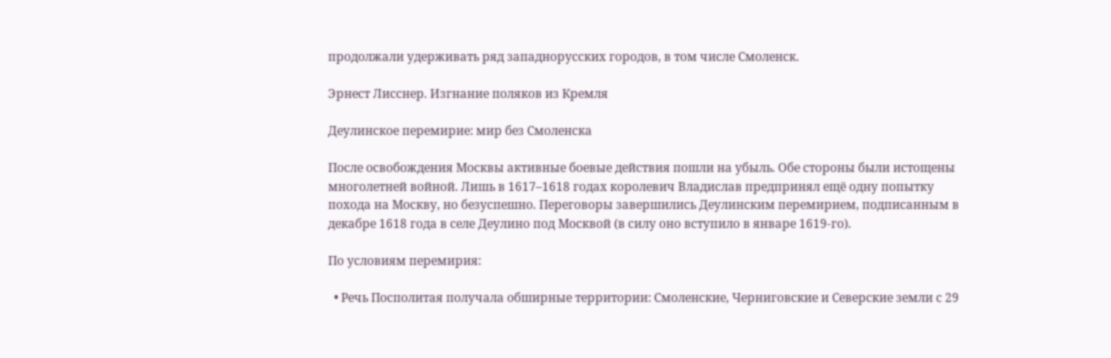продолжали удерживать ряд западнорусских городов, в том числе Смоленск.

Эрнест Лисснер. Изгнание поляков из Кремля

Деулинское перемирие: мир без Смоленска

После освобождения Москвы активные боевые действия пошли на убыль. Обе стороны были истощены многолетней войной. Лишь в 1617–1618 годах королевич Владислав предпринял ещё одну попытку похода на Москву, но безуспешно. Переговоры завершились Деулинским перемирием, подписанным в декабре 1618 года в селе Деулино под Москвой (в силу оно вступило в январе 1619-го).

По условиям перемирия:

  • Речь Посполитая получала обширные территории: Смоленские, Черниговские и Северские земли с 29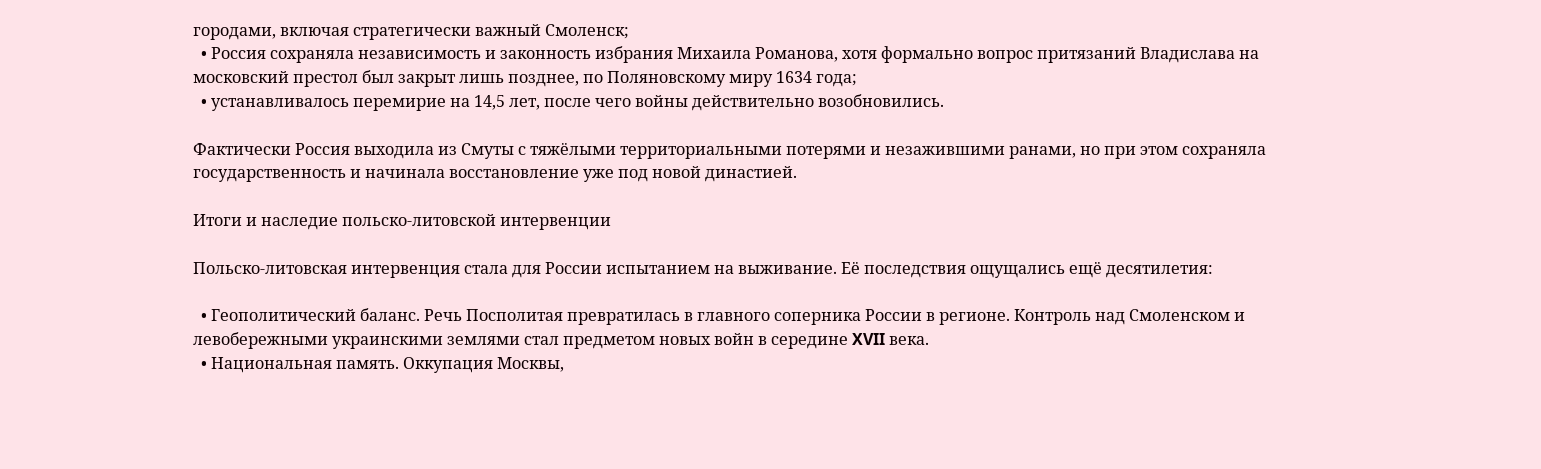городами, включая стратегически важный Смоленск;
  • Россия сохраняла независимость и законность избрания Михаила Романова, хотя формально вопрос притязаний Владислава на московский престол был закрыт лишь позднее, по Поляновскому миру 1634 года;
  • устанавливалось перемирие на 14,5 лет, после чего войны действительно возобновились.

Фактически Россия выходила из Смуты с тяжёлыми территориальными потерями и незажившими ранами, но при этом сохраняла государственность и начинала восстановление уже под новой династией.

Итоги и наследие польско-литовской интервенции

Польско-литовская интервенция стала для России испытанием на выживание. Её последствия ощущались ещё десятилетия:

  • Геополитический баланс. Речь Посполитая превратилась в главного соперника России в регионе. Контроль над Смоленском и левобережными украинскими землями стал предметом новых войн в середине XVII века.
  • Национальная память. Оккупация Москвы,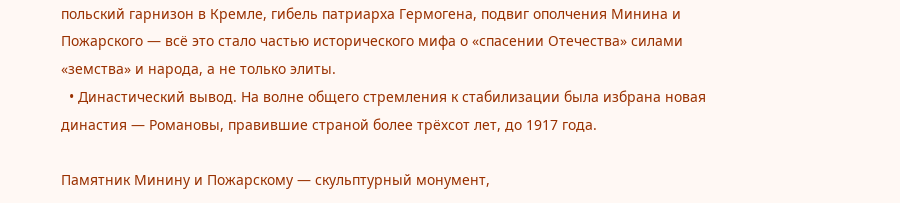польский гарнизон в Кремле, гибель патриарха Гермогена, подвиг ополчения Минина и Пожарского — всё это стало частью исторического мифа о «спасении Отечества» силами «земства» и народа, а не только элиты.
  • Династический вывод. На волне общего стремления к стабилизации была избрана новая династия — Романовы, правившие страной более трёхсот лет, до 1917 года.

Памятник Минину и Пожарскому — скульптурный монумент,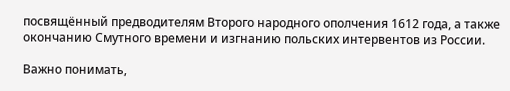посвящённый предводителям Второго народного ополчения 1612 года, а также окончанию Смутного времени и изгнанию польских интервентов из России.

Важно понимать,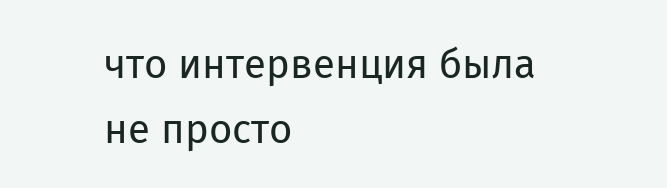что интервенция была не просто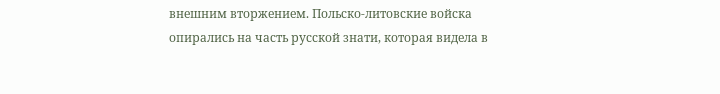внешним вторжением. Польско-литовские войска опирались на часть русской знати, которая видела в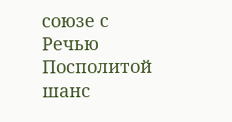союзе с Речью Посполитой шанс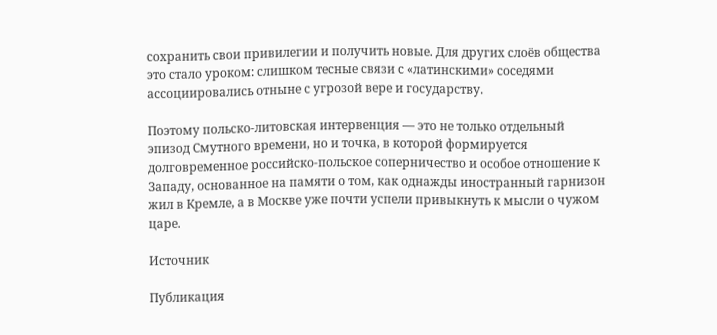сохранить свои привилегии и получить новые. Для других слоёв общества это стало уроком: слишком тесные связи с «латинскими» соседями ассоциировались отныне с угрозой вере и государству.

Поэтому польско-литовская интервенция — это не только отдельный эпизод Смутного времени, но и точка, в которой формируется долговременное российско-польское соперничество и особое отношение к Западу, основанное на памяти о том, как однажды иностранный гарнизон жил в Кремле, а в Москве уже почти успели привыкнуть к мысли о чужом царе.

Источник

Публикация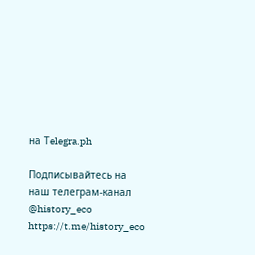на Тelegra.ph

Подписывайтесь нa наш телеграм-канал @history_eco https://t.me/history_eco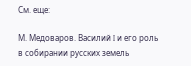См. еще:

М. Медоваров. Василий I и его роль в собирании русских земель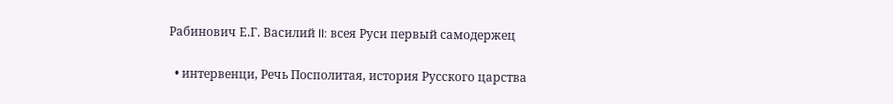Рабинович Е.Г. Василий II: всея Руси первый самодержец

  • интервенци, Речь Посполитая, история Русского царства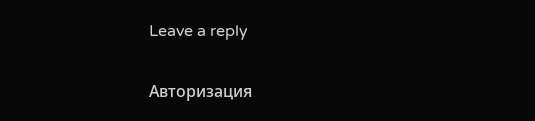Leave a reply

Авторизация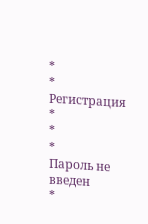*
*
Регистрация
*
*
*
Пароль не введен
*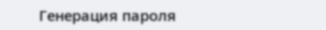Генерация пароля